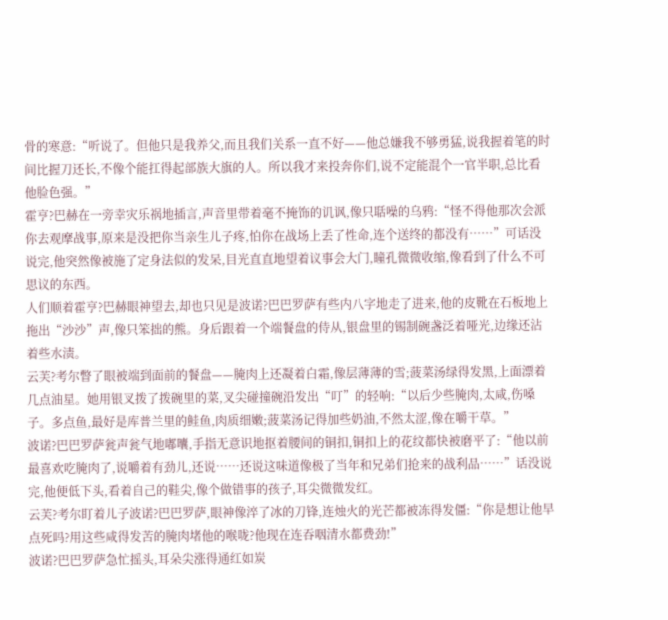骨的寒意:“听说了。但他只是我养父,而且我们关系一直不好——他总嫌我不够勇猛,说我握着笔的时间比握刀还长,不像个能扛得起部族大旗的人。所以我才来投奔你们,说不定能混个一官半职,总比看他脸色强。”
霍亨?巴赫在一旁幸灾乐祸地插言,声音里带着毫不掩饰的讥讽,像只聒噪的乌鸦:“怪不得他那次会派你去观摩战事,原来是没把你当亲生儿子疼,怕你在战场上丢了性命,连个送终的都没有……”可话没说完,他突然像被施了定身法似的发呆,目光直直地望着议事会大门,瞳孔微微收缩,像看到了什么不可思议的东西。
人们顺着霍亨?巴赫眼神望去,却也只见是波诺?巴巴罗萨有些内八字地走了进来,他的皮靴在石板地上拖出“沙沙”声,像只笨拙的熊。身后跟着一个端餐盘的侍从,银盘里的锡制碗盏泛着哑光,边缘还沾着些水渍。
云芙?考尔瞥了眼被端到面前的餐盘——腌肉上还凝着白霜,像层薄薄的雪;菠菜汤绿得发黑,上面漂着几点油星。她用银叉拨了拨碗里的菜,叉尖碰撞碗沿发出“叮”的轻响:“以后少些腌肉,太咸,伤嗓子。多点鱼,最好是库普兰里的鲑鱼,肉质细嫩;菠菜汤记得加些奶油,不然太涩,像在嚼干草。”
波诺?巴巴罗萨瓮声瓮气地嘟囔,手指无意识地抠着腰间的铜扣,铜扣上的花纹都快被磨平了:“他以前最喜欢吃腌肉了,说嚼着有劲儿,还说……还说这味道像极了当年和兄弟们抢来的战利品……”话没说完,他便低下头,看着自己的鞋尖,像个做错事的孩子,耳尖微微发红。
云芙?考尔盯着儿子波诺?巴巴罗萨,眼神像淬了冰的刀锋,连烛火的光芒都被冻得发僵:“你是想让他早点死吗?用这些咸得发苦的腌肉堵他的喉咙?他现在连吞咽清水都费劲!”
波诺?巴巴罗萨急忙摇头,耳朵尖涨得通红如炭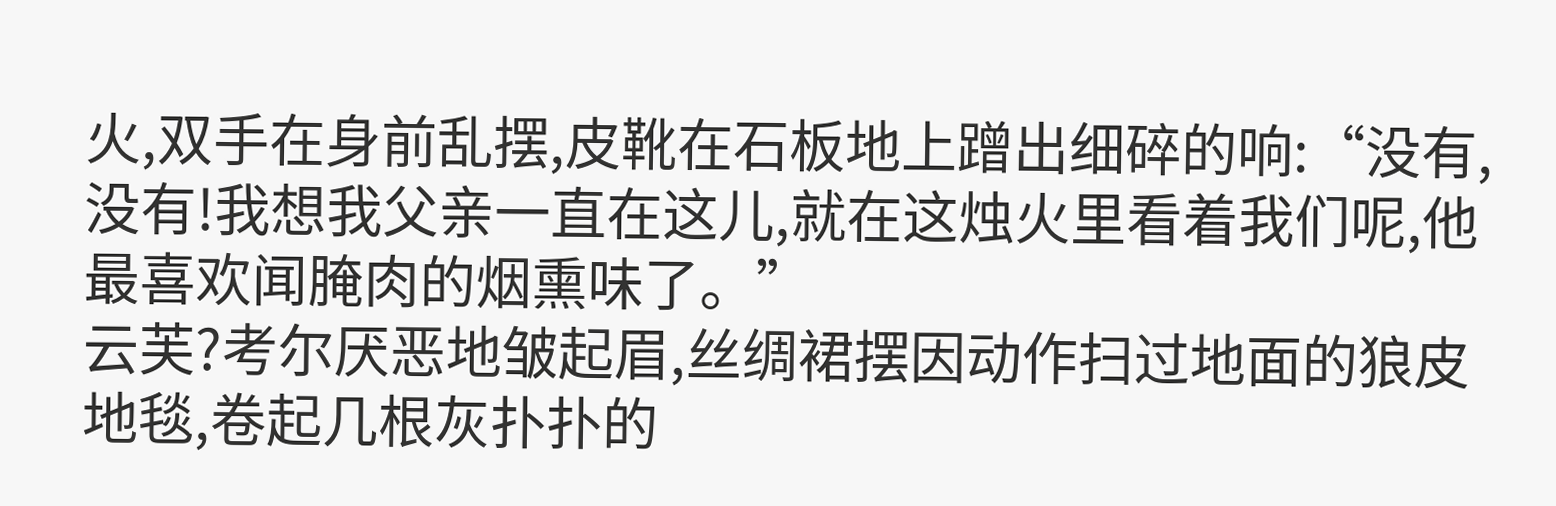火,双手在身前乱摆,皮靴在石板地上蹭出细碎的响:“没有,没有!我想我父亲一直在这儿,就在这烛火里看着我们呢,他最喜欢闻腌肉的烟熏味了。”
云芙?考尔厌恶地皱起眉,丝绸裙摆因动作扫过地面的狼皮地毯,卷起几根灰扑扑的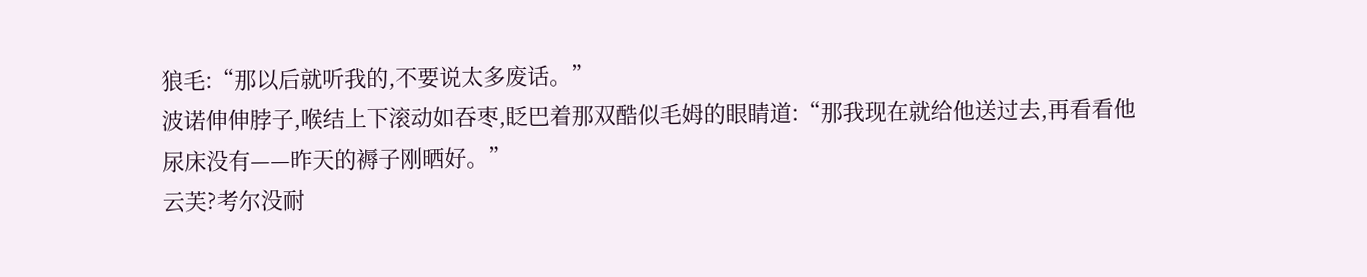狼毛:“那以后就听我的,不要说太多废话。”
波诺伸伸脖子,喉结上下滚动如吞枣,眨巴着那双酷似毛姆的眼睛道:“那我现在就给他送过去,再看看他尿床没有——昨天的褥子刚晒好。”
云芙?考尔没耐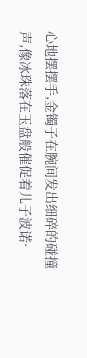心地摆摆手,金镯子在腕间发出细碎的碰撞声,像冰珠落在玉盘般催促着儿子波诺·